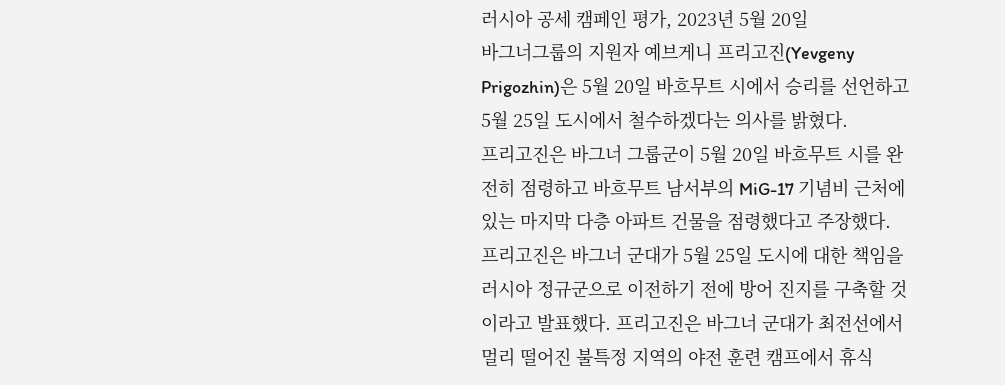러시아 공세 캠페인 평가, 2023년 5월 20일
바그너그룹의 지원자 예브게니 프리고진(Yevgeny Prigozhin)은 5월 20일 바흐무트 시에서 승리를 선언하고 5월 25일 도시에서 철수하겠다는 의사를 밝혔다.
프리고진은 바그너 그룹군이 5월 20일 바흐무트 시를 완전히 점령하고 바흐무트 남서부의 MiG-17 기념비 근처에 있는 마지막 다층 아파트 건물을 점령했다고 주장했다. 프리고진은 바그너 군대가 5월 25일 도시에 대한 책임을 러시아 정규군으로 이전하기 전에 방어 진지를 구축할 것이라고 발표했다. 프리고진은 바그너 군대가 최전선에서 멀리 떨어진 불특정 지역의 야전 훈련 캠프에서 휴식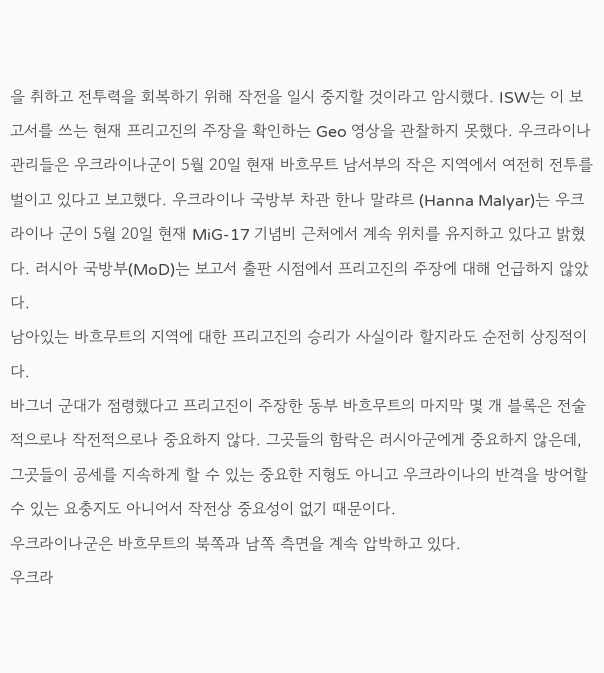을 취하고 전투력을 회복하기 위해 작전을 일시 중지할 것이라고 암시했다. ISW는 이 보고서를 쓰는 현재 프리고진의 주장을 확인하는 Geo 영상을 관찰하지 못했다. 우크라이나 관리들은 우크라이나군이 5월 20일 현재 바흐무트 남서부의 작은 지역에서 여전히 전투를 벌이고 있다고 보고했다. 우크라이나 국방부 차관 한나 말랴르 (Hanna Malyar)는 우크라이나 군이 5월 20일 현재 MiG-17 기념비 근처에서 계속 위치를 유지하고 있다고 밝혔다. 러시아 국방부(MoD)는 보고서 출판 시점에서 프리고진의 주장에 대해 언급하지 않았다.
남아있는 바흐무트의 지역에 대한 프리고진의 승리가 사실이라 할지라도 순전히 상징적이다.
바그너 군대가 점령했다고 프리고진이 주장한 동부 바흐무트의 마지막 몇 개 블록은 전술적으로나 작전적으로나 중요하지 않다. 그곳들의 함락은 러시아군에게 중요하지 않은데, 그곳들이 공세를 지속하게 할 수 있는 중요한 지형도 아니고 우크라이나의 반격을 방어할 수 있는 요충지도 아니어서 작전상 중요성이 없기 때문이다.
우크라이나군은 바흐무트의 북쪽과 남쪽 측면을 계속 압박하고 있다.
우크라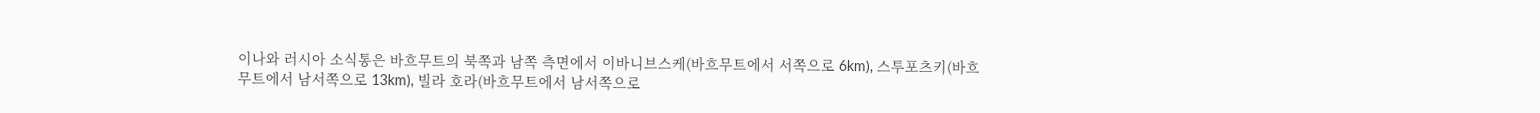이나와 러시아 소식통은 바흐무트의 북쪽과 남쪽 측면에서 이바니브스케(바흐무트에서 서쪽으로 6km), 스투포츠키(바흐무트에서 남서쪽으로 13km), 빌라 호라(바흐무트에서 남서쪽으로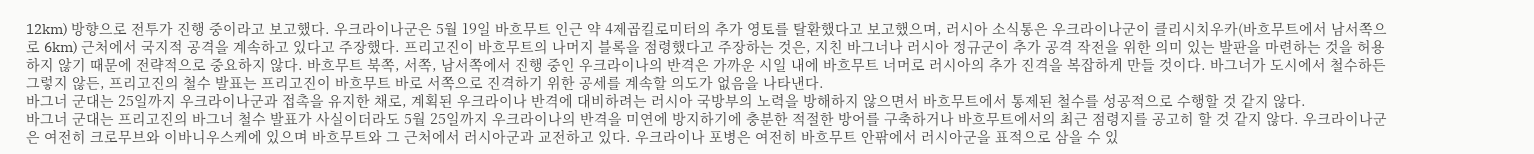12km) 방향으로 전투가 진행 중이라고 보고했다. 우크라이나군은 5월 19일 바흐무트 인근 약 4제곱킬로미터의 추가 영토를 탈환했다고 보고했으며, 러시아 소식통은 우크라이나군이 클리시치우카(바흐무트에서 남서쪽으로 6km) 근처에서 국지적 공격을 계속하고 있다고 주장했다. 프리고진이 바흐무트의 나머지 블록을 점령했다고 주장하는 것은, 지친 바그너나 러시아 정규군이 추가 공격 작전을 위한 의미 있는 발판을 마련하는 것을 허용하지 않기 때문에 전략적으로 중요하지 않다. 바흐무트 북쪽, 서쪽, 남서쪽에서 진행 중인 우크라이나의 반격은 가까운 시일 내에 바흐무트 너머로 러시아의 추가 진격을 복잡하게 만들 것이다. 바그너가 도시에서 철수하든 그렇지 않든, 프리고진의 철수 발표는 프리고진이 바흐무트 바로 서쪽으로 진격하기 위한 공세를 계속할 의도가 없음을 나타낸다.
바그너 군대는 25일까지 우크라이나군과 접촉을 유지한 채로, 계획된 우크라이나 반격에 대비하려는 러시아 국방부의 노력을 방해하지 않으면서 바흐무트에서 통제된 철수를 성공적으로 수행할 것 같지 않다.
바그너 군대는 프리고진의 바그너 철수 발표가 사실이더라도 5월 25일까지 우크라이나의 반격을 미연에 방지하기에 충분한 적절한 방어를 구축하거나 바흐무트에서의 최근 점령지를 공고히 할 것 같지 않다. 우크라이나군은 여전히 크로무브와 이바니우스케에 있으며 바흐무트와 그 근처에서 러시아군과 교전하고 있다. 우크라이나 포병은 여전히 바흐무트 안팎에서 러시아군을 표적으로 삼을 수 있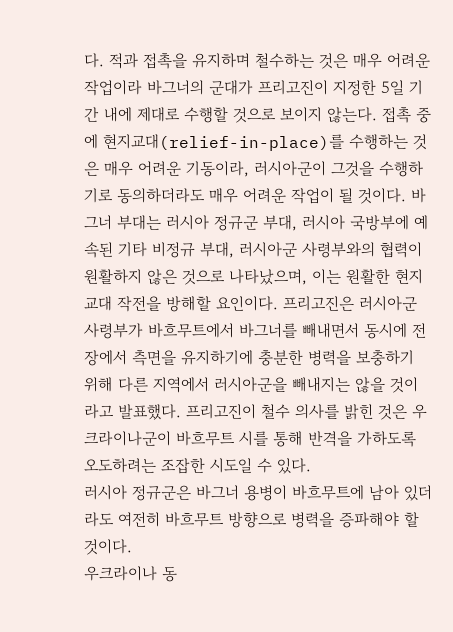다. 적과 접촉을 유지하며 철수하는 것은 매우 어려운 작업이라 바그너의 군대가 프리고진이 지정한 5일 기간 내에 제대로 수행할 것으로 보이지 않는다. 접촉 중에 현지교대(relief-in-place)를 수행하는 것은 매우 어려운 기동이라, 러시아군이 그것을 수행하기로 동의하더라도 매우 어려운 작업이 될 것이다. 바그너 부대는 러시아 정규군 부대, 러시아 국방부에 예속된 기타 비정규 부대, 러시아군 사령부와의 협력이 원활하지 않은 것으로 나타났으며, 이는 원활한 현지교대 작전을 방해할 요인이다. 프리고진은 러시아군 사령부가 바흐무트에서 바그너를 빼내면서 동시에 전장에서 측면을 유지하기에 충분한 병력을 보충하기 위해 다른 지역에서 러시아군을 빼내지는 않을 것이라고 발표했다. 프리고진이 철수 의사를 밝힌 것은 우크라이나군이 바흐무트 시를 통해 반격을 가하도록 오도하려는 조잡한 시도일 수 있다.
러시아 정규군은 바그너 용병이 바흐무트에 남아 있더라도 여전히 바흐무트 방향으로 병력을 증파해야 할 것이다.
우크라이나 동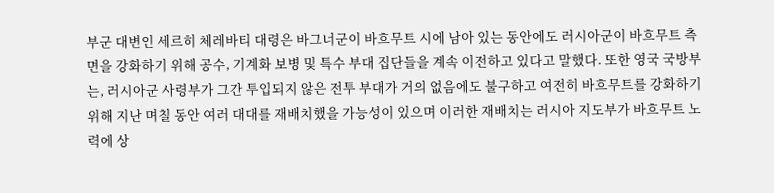부군 대변인 세르히 체레바티 대령은 바그너군이 바흐무트 시에 남아 있는 동안에도 러시아군이 바흐무트 측면을 강화하기 위해 공수, 기계화 보병 및 특수 부대 집단들을 계속 이전하고 있다고 말했다. 또한 영국 국방부는, 러시아군 사령부가 그간 투입되지 않은 전투 부대가 거의 없음에도 불구하고 여전히 바흐무트를 강화하기 위해 지난 며칠 동안 여러 대대를 재배치했을 가능성이 있으며 이러한 재배치는 러시아 지도부가 바흐무트 노력에 상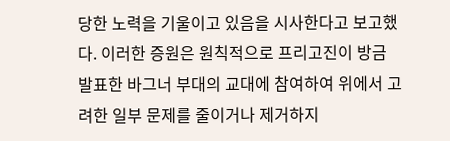당한 노력을 기울이고 있음을 시사한다고 보고했다. 이러한 증원은 원칙적으로 프리고진이 방금 발표한 바그너 부대의 교대에 참여하여 위에서 고려한 일부 문제를 줄이거나 제거하지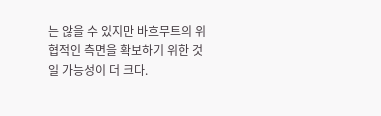는 않을 수 있지만 바흐무트의 위협적인 측면을 확보하기 위한 것일 가능성이 더 크다.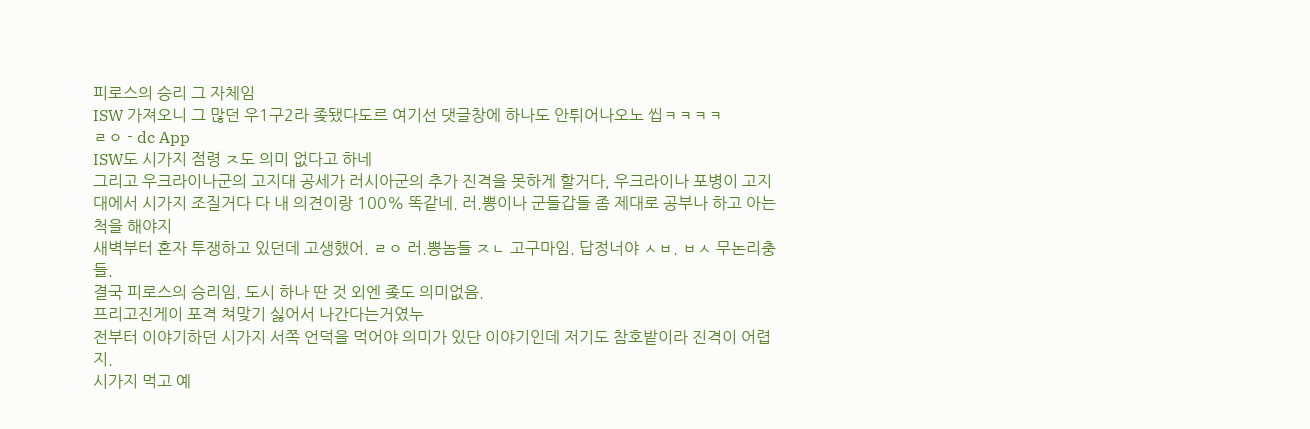피로스의 승리 그 자체임
ISW 가져오니 그 많던 우1구2라 좆됐다도르 여기선 댓글창에 하나도 안튀어나오노 씹ㅋㅋㅋㅋ
ㄹㅇ - dc App
ISW도 시가지 점령 ㅈ도 의미 없다고 하네
그리고 우크라이나군의 고지대 공세가 러시아군의 추가 진격을 못하게 할거다, 우크라이나 포병이 고지대에서 시가지 조질거다 다 내 의견이랑 100% 똑같네. 러.뽕이나 군들갑들 좀 제대로 공부나 하고 아는척을 해야지
새벽부터 혼자 투쟁하고 있던데 고생했어. ㄹㅇ 러.뽕놈들 ㅈㄴ 고구마임. 답정너야 ㅅㅂ. ㅂㅅ 무논리충들.
결국 피로스의 승리임. 도시 하나 딴 것 외엔 좆도 의미없음.
프리고진게이 포격 쳐맞기 싫어서 나간다는거였누
전부터 이야기하던 시가지 서쪽 언덕을 먹어야 의미가 있단 이야기인데 저기도 참호밭이라 진격이 어렵지.
시가지 먹고 예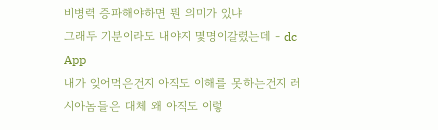비병력 증파해야하면 뭔 의미가 있냐
그래두 기분이라도 내야지 몇명이갈렸는데 - dc App
내가 잊어먹은건지 아직도 이해를 못하는건지 러시아놈들은 대체 왜 아직도 이렇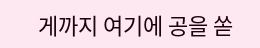게까지 여기에 공을 쏟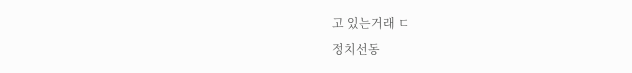고 있는거래 ㄷ
정치선동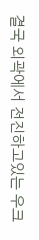결국 외곽에서 전진하고있는 우크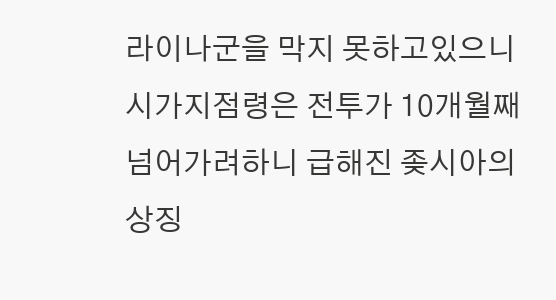라이나군을 막지 못하고있으니 시가지점령은 전투가 10개월째 넘어가려하니 급해진 좆시아의 상징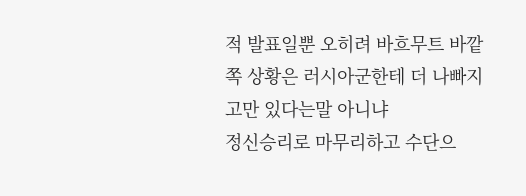적 발표일뿐 오히려 바흐무트 바깥쪽 상황은 러시아군한테 더 나빠지고만 있다는말 아니냐
정신승리로 마무리하고 수단으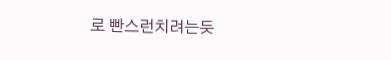로 빤스런치려는듯